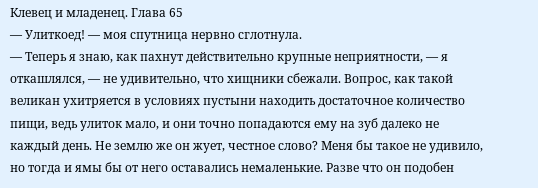Клевец и младенец. Глава 65
— Улиткоед! — моя спутница нервно сглотнула.
— Теперь я знаю, как пахнут действительно крупные неприятности, — я откашлялся, — не удивительно, что хищники сбежали. Вопрос, как такой великан ухитряется в условиях пустыни находить достаточное количество пищи, ведь улиток мало, и они точно попадаются ему на зуб далеко не каждый день. Не землю же он жует, честное слово? Меня бы такое не удивило, но тогда и ямы бы от него оставались немаленькие. Разве что он подобен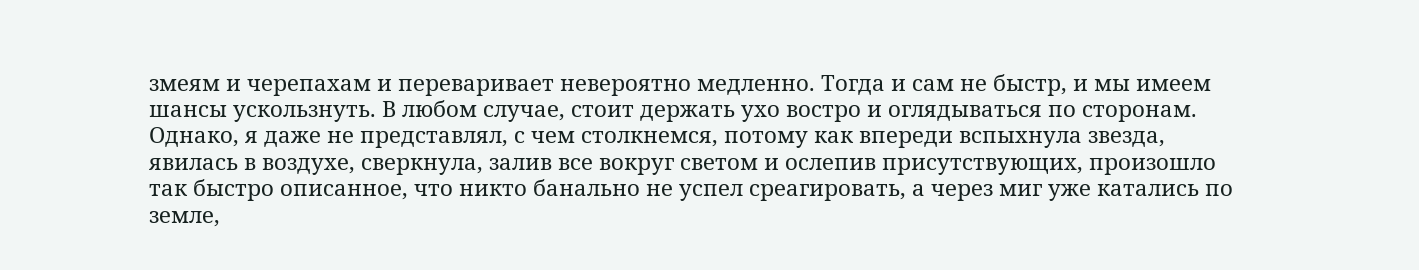змеям и черепахам и переваривает невероятно медленно. Тогда и сам не быстр, и мы имеем шансы ускользнуть. В любом случае, стоит держать ухо востро и оглядываться по сторонам.
Однако, я даже не представлял, с чем столкнемся, потому как впереди вспыхнула звезда, явилась в воздухе, сверкнула, залив все вокруг светом и ослепив присутствующих, произошло так быстро описанное, что никто банально не успел среагировать, а через миг уже катались по земле,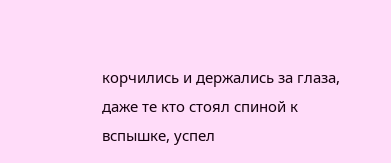корчились и держались за глаза, даже те кто стоял спиной к вспышке, успел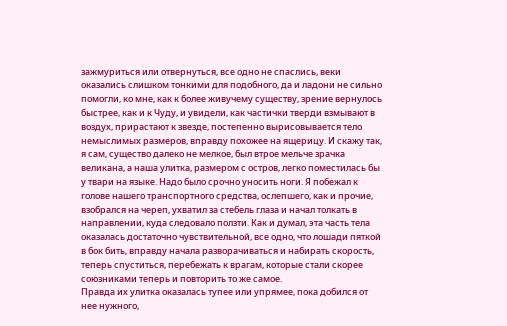зажмуриться или отвернуться, все одно не спаслись, веки оказались слишком тонкими для подобного, да и ладони не сильно помогли, ко мне, как к более живучему существу, зрение вернулось быстрее, как и к Чуду, и увидели, как частички тверди взмывают в воздух, прирастают к звезде, постепенно вырисовывается тело немыслимых размеров, вправду похожее на ящерицу. И скажу так, я сам, существо далеко не мелкое, был втрое мельче зрачка великана, а наша улитка, размером с остров, легко поместилась бы у твари на языке. Надо было срочно уносить ноги. Я побежал к голове нашего транспортного средства, ослепшего, как и прочие, взобрался на череп, ухватил за стебель глаза и начал толкать в направлении, куда следовало ползти. Как и думал, эта часть тела оказалась достаточно чувствительной, все одно, что лошади пяткой в бок бить, вправду начала разворачиваться и набирать скорость, теперь спуститься, перебежать к врагам, которые стали скорее союзниками теперь и повторить то же самое.
Правда их улитка оказалась тупее или упрямее, пока добился от нее нужного,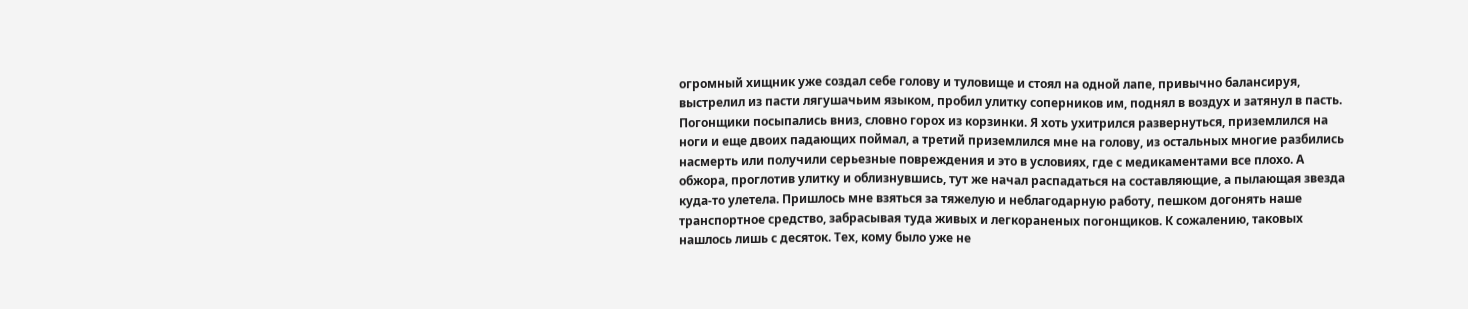огромный хищник уже создал себе голову и туловище и стоял на одной лапе, привычно балансируя, выстрелил из пасти лягушачьим языком, пробил улитку соперников им, поднял в воздух и затянул в пасть. Погонщики посыпались вниз, словно горох из корзинки. Я хоть ухитрился развернуться, приземлился на ноги и еще двоих падающих поймал, а третий приземлился мне на голову, из остальных многие разбились насмерть или получили серьезные повреждения и это в условиях, где с медикаментами все плохо. А обжора, проглотив улитку и облизнувшись, тут же начал распадаться на составляющие, а пылающая звезда куда-то улетела. Пришлось мне взяться за тяжелую и неблагодарную работу, пешком догонять наше транспортное средство, забрасывая туда живых и легкораненых погонщиков. К сожалению, таковых нашлось лишь с десяток. Тех, кому было уже не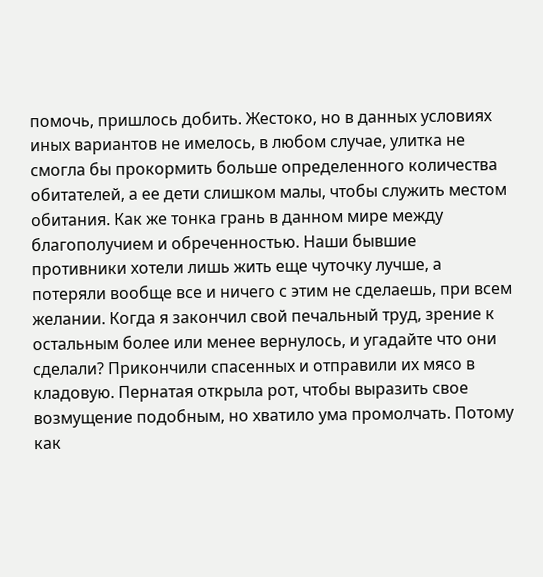помочь, пришлось добить. Жестоко, но в данных условиях иных вариантов не имелось, в любом случае, улитка не смогла бы прокормить больше определенного количества обитателей, а ее дети слишком малы, чтобы служить местом обитания. Как же тонка грань в данном мире между благополучием и обреченностью. Наши бывшие противники хотели лишь жить еще чуточку лучше, а потеряли вообще все и ничего с этим не сделаешь, при всем желании. Когда я закончил свой печальный труд, зрение к остальным более или менее вернулось, и угадайте что они сделали? Прикончили спасенных и отправили их мясо в кладовую. Пернатая открыла рот, чтобы выразить свое возмущение подобным, но хватило ума промолчать. Потому как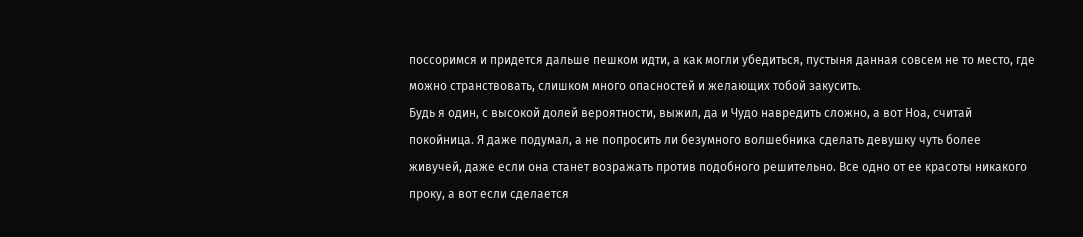поссоримся и придется дальше пешком идти, а как могли убедиться, пустыня данная совсем не то место, где можно странствовать, слишком много опасностей и желающих тобой закусить.
Будь я один, с высокой долей вероятности, выжил, да и Чудо навредить сложно, а вот Ноа, считай покойница. Я даже подумал, а не попросить ли безумного волшебника сделать девушку чуть более живучей, даже если она станет возражать против подобного решительно. Все одно от ее красоты никакого проку, а вот если сделается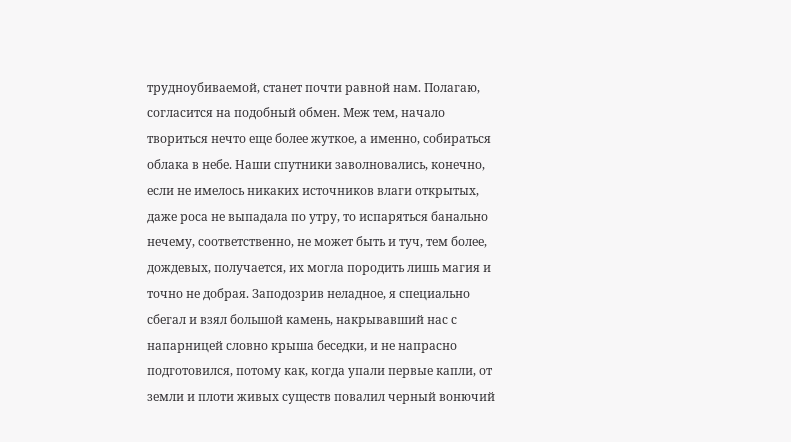трудноубиваемой, станет почти равной нам. Полагаю, согласится на подобный обмен. Меж тем, начало твориться нечто еще более жуткое, а именно, собираться облака в небе. Наши спутники заволновались, конечно, если не имелось никаких источников влаги открытых, даже роса не выпадала по утру, то испаряться банально нечему, соответственно, не может быть и туч, тем более, дождевых, получается, их могла породить лишь магия и точно не добрая. Заподозрив неладное, я специально сбегал и взял большой камень, накрывавший нас с напарницей словно крыша беседки, и не напрасно подготовился, потому как, когда упали первые капли, от земли и плоти живых существ повалил черный вонючий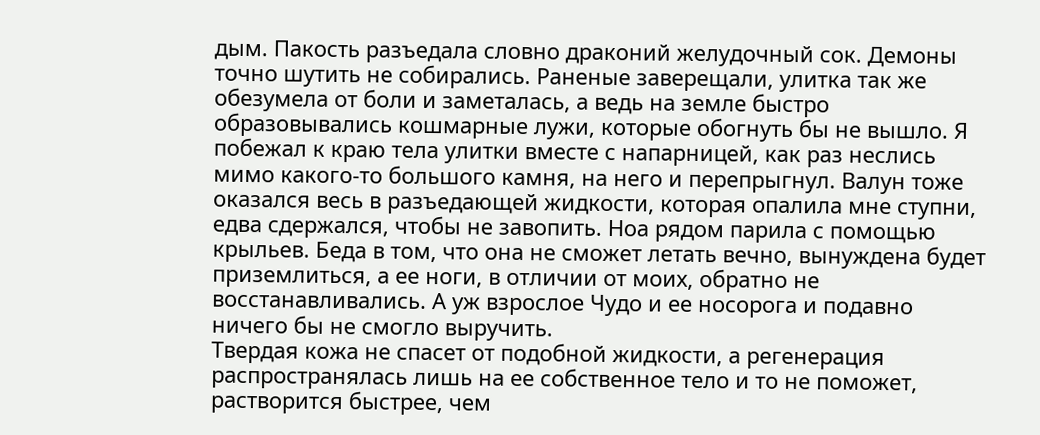дым. Пакость разъедала словно драконий желудочный сок. Демоны точно шутить не собирались. Раненые заверещали, улитка так же обезумела от боли и заметалась, а ведь на земле быстро образовывались кошмарные лужи, которые обогнуть бы не вышло. Я побежал к краю тела улитки вместе с напарницей, как раз неслись мимо какого-то большого камня, на него и перепрыгнул. Валун тоже оказался весь в разъедающей жидкости, которая опалила мне ступни, едва сдержался, чтобы не завопить. Ноа рядом парила с помощью крыльев. Беда в том, что она не сможет летать вечно, вынуждена будет приземлиться, а ее ноги, в отличии от моих, обратно не восстанавливались. А уж взрослое Чудо и ее носорога и подавно ничего бы не смогло выручить.
Твердая кожа не спасет от подобной жидкости, а регенерация распространялась лишь на ее собственное тело и то не поможет, растворится быстрее, чем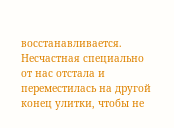восстанавливается. Несчастная специально от нас отстала и переместилась на другой конец улитки, чтобы не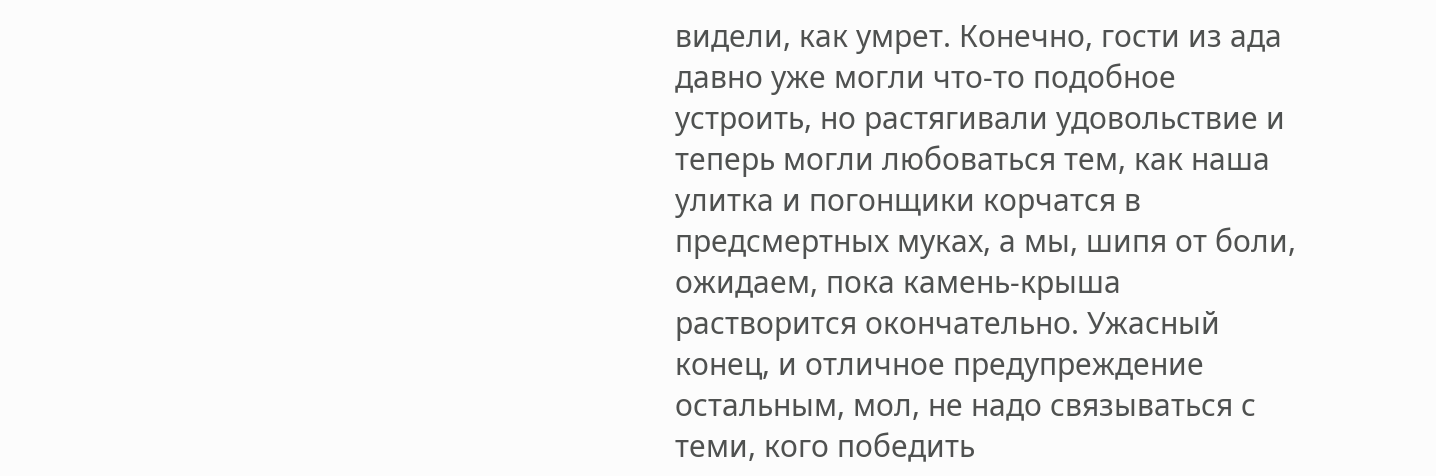видели, как умрет. Конечно, гости из ада давно уже могли что-то подобное устроить, но растягивали удовольствие и теперь могли любоваться тем, как наша улитка и погонщики корчатся в предсмертных муках, а мы, шипя от боли, ожидаем, пока камень-крыша растворится окончательно. Ужасный конец, и отличное предупреждение остальным, мол, не надо связываться с теми, кого победить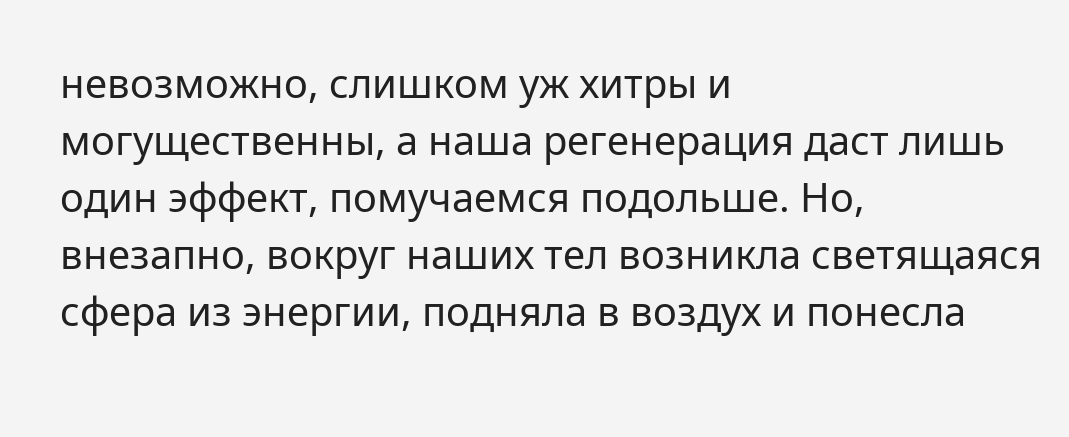невозможно, слишком уж хитры и могущественны, а наша регенерация даст лишь один эффект, помучаемся подольше. Но, внезапно, вокруг наших тел возникла светящаяся сфера из энергии, подняла в воздух и понесла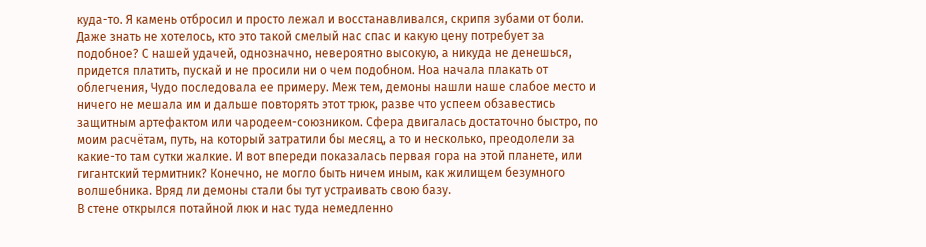куда-то. Я камень отбросил и просто лежал и восстанавливался, скрипя зубами от боли. Даже знать не хотелось, кто это такой смелый нас спас и какую цену потребует за подобное? С нашей удачей, однозначно, невероятно высокую, а никуда не денешься, придется платить, пускай и не просили ни о чем подобном. Ноа начала плакать от облегчения, Чудо последовала ее примеру. Меж тем, демоны нашли наше слабое место и ничего не мешала им и дальше повторять этот трюк, разве что успеем обзавестись защитным артефактом или чародеем-союзником. Сфера двигалась достаточно быстро, по моим расчётам, путь, на который затратили бы месяц, а то и несколько, преодолели за какие-то там сутки жалкие. И вот впереди показалась первая гора на этой планете, или гигантский термитник? Конечно, не могло быть ничем иным, как жилищем безумного волшебника. Вряд ли демоны стали бы тут устраивать свою базу.
В стене открылся потайной люк и нас туда немедленно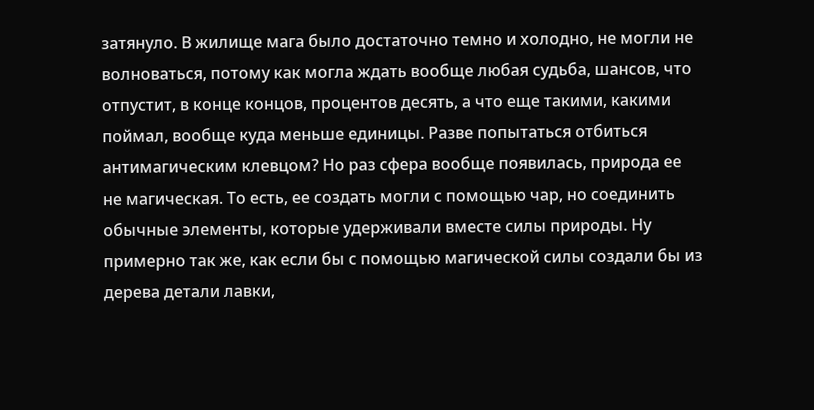затянуло. В жилище мага было достаточно темно и холодно, не могли не волноваться, потому как могла ждать вообще любая судьба, шансов, что отпустит, в конце концов, процентов десять, а что еще такими, какими поймал, вообще куда меньше единицы. Разве попытаться отбиться антимагическим клевцом? Но раз сфера вообще появилась, природа ее не магическая. То есть, ее создать могли с помощью чар, но соединить обычные элементы, которые удерживали вместе силы природы. Ну примерно так же, как если бы с помощью магической силы создали бы из дерева детали лавки,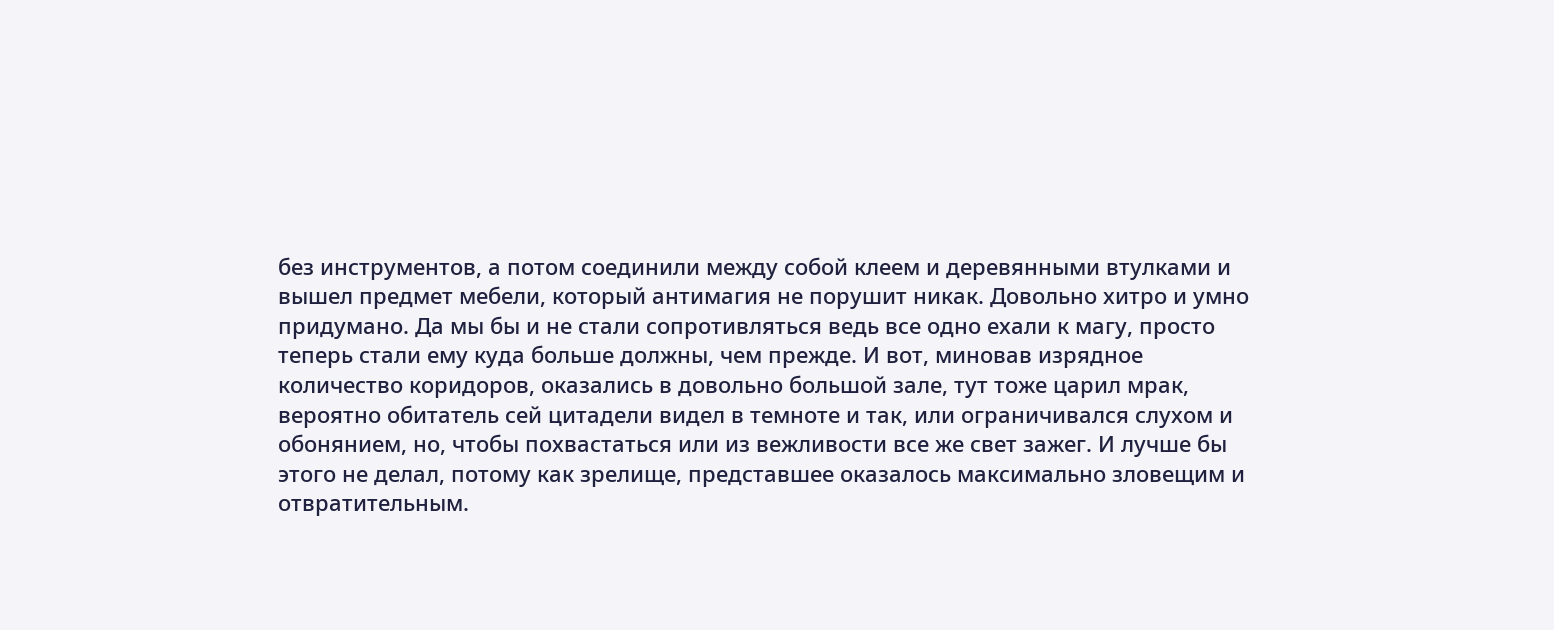без инструментов, а потом соединили между собой клеем и деревянными втулками и вышел предмет мебели, который антимагия не порушит никак. Довольно хитро и умно придумано. Да мы бы и не стали сопротивляться ведь все одно ехали к магу, просто теперь стали ему куда больше должны, чем прежде. И вот, миновав изрядное количество коридоров, оказались в довольно большой зале, тут тоже царил мрак, вероятно обитатель сей цитадели видел в темноте и так, или ограничивался слухом и обонянием, но, чтобы похвастаться или из вежливости все же свет зажег. И лучше бы этого не делал, потому как зрелище, представшее оказалось максимально зловещим и отвратительным.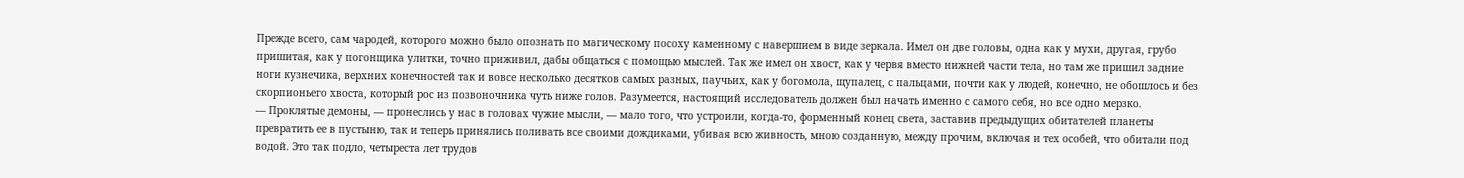Прежде всего, сам чародей, которого можно было опознать по магическому посоху каменному с навершием в виде зеркала. Имел он две головы, одна как у мухи, другая, грубо пришитая, как у погонщика улитки, точно приживил, дабы общаться с помощью мыслей. Так же имел он хвост, как у червя вместо нижней части тела, но там же пришил задние ноги кузнечика, верхних конечностей так и вовсе несколько десятков самых разных, паучьих, как у богомола, щупалец, с пальцами, почти как у людей, конечно, не обошлось и без скорпионьего хвоста, который рос из позвоночника чуть ниже голов. Разумеется, настоящий исследователь должен был начать именно с самого себя, но все одно мерзко.
— Проклятые демоны, — пронеслись у нас в головах чужие мысли, — мало того, что устроили, когда-то, форменный конец света, заставив предыдущих обитателей планеты превратить ее в пустыню, так и теперь принялись поливать все своими дождиками, убивая всю живность, мною созданную, между прочим, включая и тех особей, что обитали под водой. Это так подло, четыреста лет трудов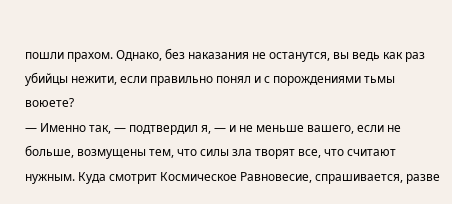пошли прахом. Однако, без наказания не останутся, вы ведь как раз убийцы нежити, если правильно понял и с порождениями тьмы воюете?
— Именно так, — подтвердил я, — и не меньше вашего, если не больше, возмущены тем, что силы зла творят все, что считают нужным. Куда смотрит Космическое Равновесие, спрашивается, разве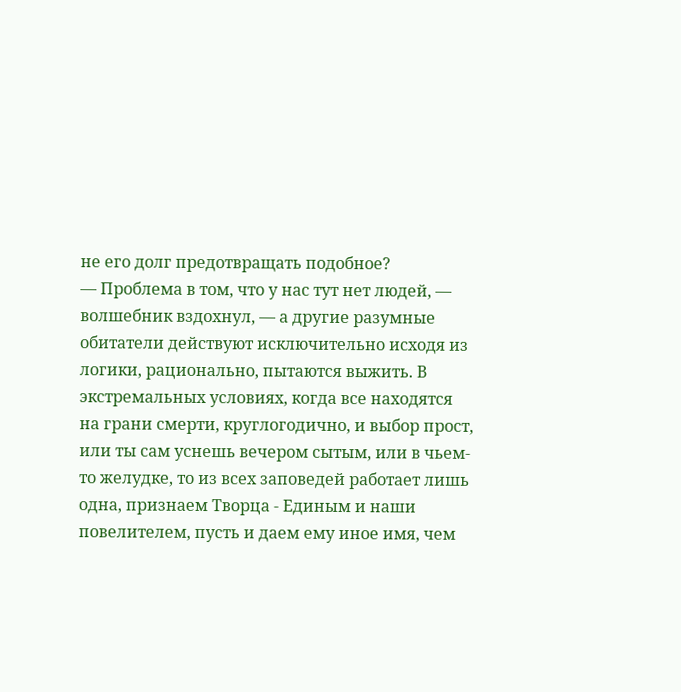не его долг предотвращать подобное?
— Проблема в том, что у нас тут нет людей, — волшебник вздохнул, — а другие разумные обитатели действуют исключительно исходя из логики, рационально, пытаются выжить. В экстремальных условиях, когда все находятся на грани смерти, круглогодично, и выбор прост, или ты сам уснешь вечером сытым, или в чьем-то желудке, то из всех заповедей работает лишь одна, признаем Творца - Единым и наши повелителем, пусть и даем ему иное имя, чем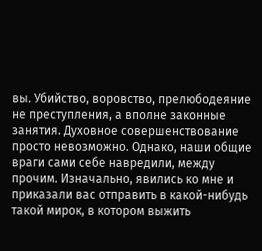вы. Убийство, воровство, прелюбодеяние не преступления, а вполне законные занятия. Духовное совершенствование просто невозможно. Однако, наши общие враги сами себе навредили, между прочим. Изначально, явились ко мне и приказали вас отправить в какой-нибудь такой мирок, в котором выжить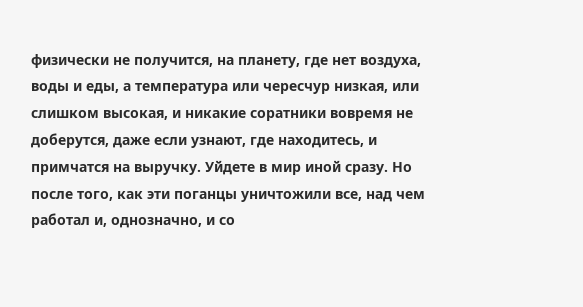физически не получится, на планету, где нет воздуха, воды и еды, а температура или чересчур низкая, или слишком высокая, и никакие соратники вовремя не доберутся, даже если узнают, где находитесь, и примчатся на выручку. Уйдете в мир иной сразу. Но после того, как эти поганцы уничтожили все, над чем работал и, однозначно, и со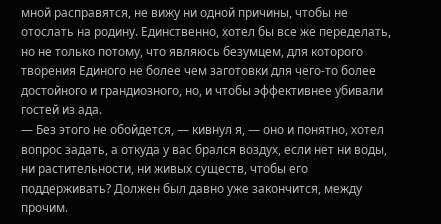мной расправятся, не вижу ни одной причины, чтобы не отослать на родину. Единственно, хотел бы все же переделать, но не только потому, что являюсь безумцем, для которого творения Единого не более чем заготовки для чего-то более достойного и грандиозного, но, и чтобы эффективнее убивали гостей из ада.
— Без этого не обойдется, — кивнул я, — оно и понятно, хотел вопрос задать, а откуда у вас брался воздух, если нет ни воды, ни растительности, ни живых существ, чтобы его поддерживать? Должен был давно уже закончится, между прочим.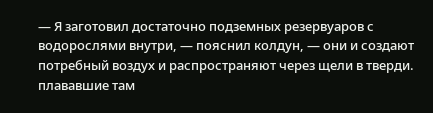— Я заготовил достаточно подземных резервуаров с водорослями внутри, — пояснил колдун, — они и создают потребный воздух и распространяют через щели в тверди. плававшие там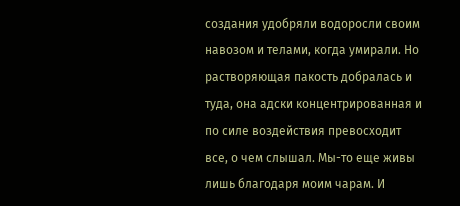создания удобряли водоросли своим навозом и телами, когда умирали. Но растворяющая пакость добралась и туда, она адски концентрированная и по силе воздействия превосходит все, о чем слышал. Мы-то еще живы лишь благодаря моим чарам. И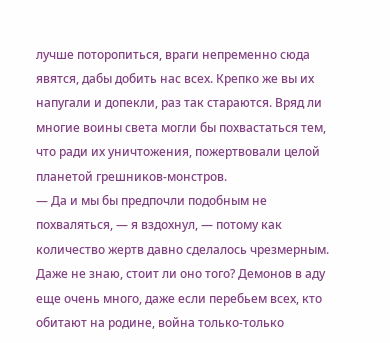лучше поторопиться, враги непременно сюда явятся, дабы добить нас всех. Крепко же вы их напугали и допекли, раз так стараются. Вряд ли многие воины света могли бы похвастаться тем, что ради их уничтожения, пожертвовали целой планетой грешников-монстров.
— Да и мы бы предпочли подобным не похваляться, — я вздохнул, — потому как количество жертв давно сделалось чрезмерным. Даже не знаю, стоит ли оно того? Демонов в аду еще очень много, даже если перебьем всех, кто обитают на родине, война только-только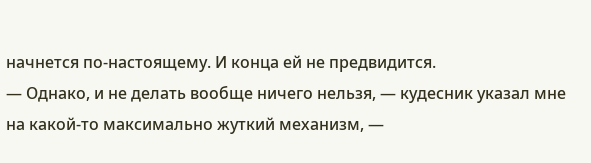начнется по-настоящему. И конца ей не предвидится.
— Однако, и не делать вообще ничего нельзя, — кудесник указал мне на какой-то максимально жуткий механизм, —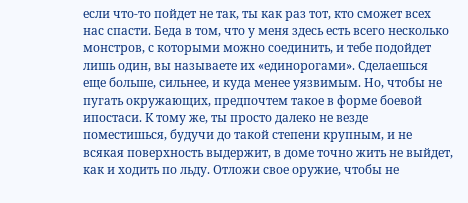если что-то пойдет не так, ты как раз тот, кто сможет всех нас спасти. Беда в том, что у меня здесь есть всего несколько монстров, с которыми можно соединить, и тебе подойдет лишь один, вы называете их «единорогами». Сделаешься еще больше, сильнее, и куда менее уязвимым. Но, чтобы не пугать окружающих, предпочтем такое в форме боевой ипостаси. К тому же, ты просто далеко не везде поместишься, будучи до такой степени крупным, и не всякая поверхность выдержит, в доме точно жить не выйдет, как и ходить по льду. Отложи свое оружие, чтобы не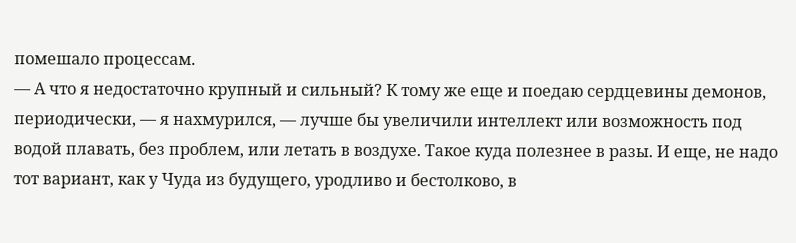помешало процессам.
— А что я недостаточно крупный и сильный? К тому же еще и поедаю сердцевины демонов, периодически, — я нахмурился, — лучше бы увеличили интеллект или возможность под водой плавать, без проблем, или летать в воздухе. Такое куда полезнее в разы. И еще, не надо тот вариант, как у Чуда из будущего, уродливо и бестолково, в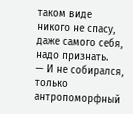таком виде никого не спасу, даже самого себя, надо признать.
— И не собирался, только антропоморфный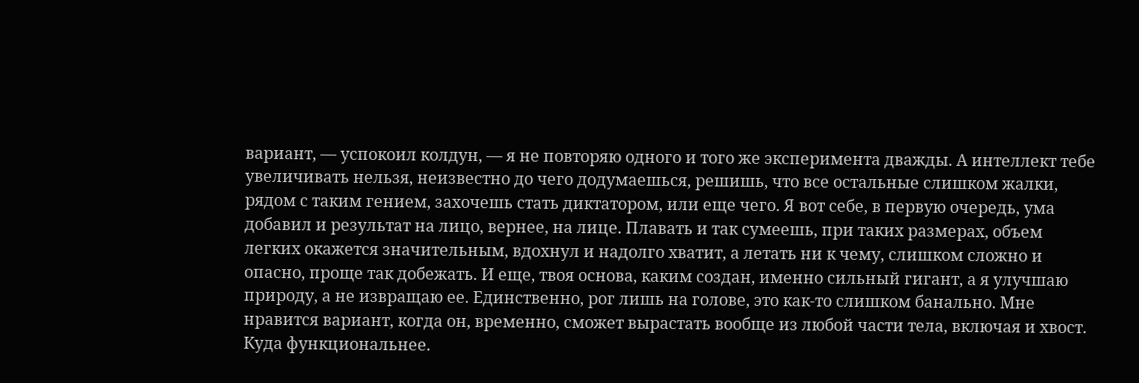вариант, — успокоил колдун, — я не повторяю одного и того же эксперимента дважды. А интеллект тебе увеличивать нельзя, неизвестно до чего додумаешься, решишь, что все остальные слишком жалки, рядом с таким гением, захочешь стать диктатором, или еще чего. Я вот себе, в первую очередь, ума добавил и результат на лицо, вернее, на лице. Плавать и так сумеешь, при таких размерах, объем легких окажется значительным, вдохнул и надолго хватит, а летать ни к чему, слишком сложно и опасно, проще так добежать. И еще, твоя основа, каким создан, именно сильный гигант, а я улучшаю природу, а не извращаю ее. Единственно, рог лишь на голове, это как-то слишком банально. Мне нравится вариант, когда он, временно, сможет вырастать вообще из любой части тела, включая и хвост. Куда функциональнее.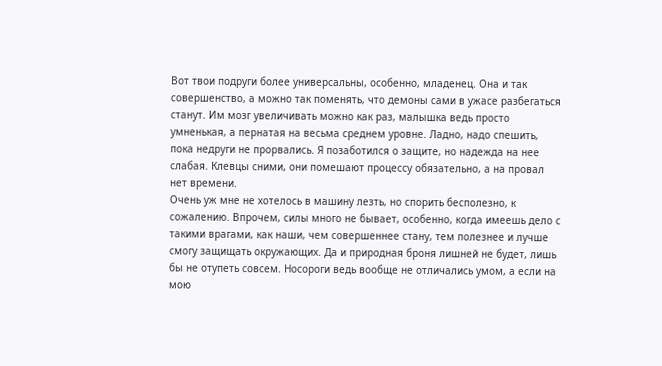Вот твои подруги более универсальны, особенно, младенец. Она и так совершенство, а можно так поменять, что демоны сами в ужасе разбегаться станут. Им мозг увеличивать можно как раз, малышка ведь просто умненькая, а пернатая на весьма среднем уровне. Ладно, надо спешить, пока недруги не прорвались. Я позаботился о защите, но надежда на нее слабая. Клевцы сними, они помешают процессу обязательно, а на провал нет времени.
Очень уж мне не хотелось в машину лезть, но спорить бесполезно, к сожалению. Впрочем, силы много не бывает, особенно, когда имеешь дело с такими врагами, как наши, чем совершеннее стану, тем полезнее и лучше смогу защищать окружающих. Да и природная броня лишней не будет, лишь бы не отупеть совсем. Носороги ведь вообще не отличались умом, а если на мою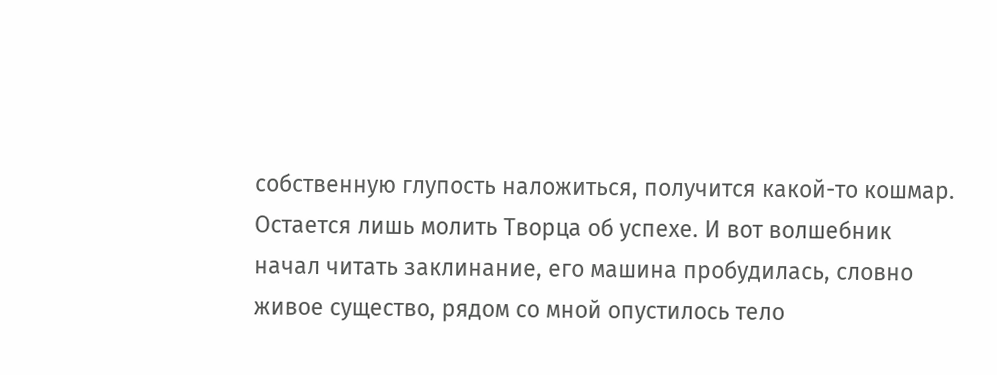собственную глупость наложиться, получится какой-то кошмар. Остается лишь молить Творца об успехе. И вот волшебник начал читать заклинание, его машина пробудилась, словно живое существо, рядом со мной опустилось тело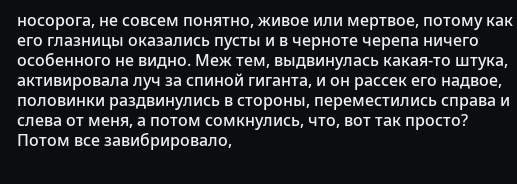носорога, не совсем понятно, живое или мертвое, потому как его глазницы оказались пусты и в черноте черепа ничего особенного не видно. Меж тем, выдвинулась какая-то штука, активировала луч за спиной гиганта, и он рассек его надвое, половинки раздвинулись в стороны, переместились справа и слева от меня, а потом сомкнулись, что, вот так просто? Потом все завибрировало,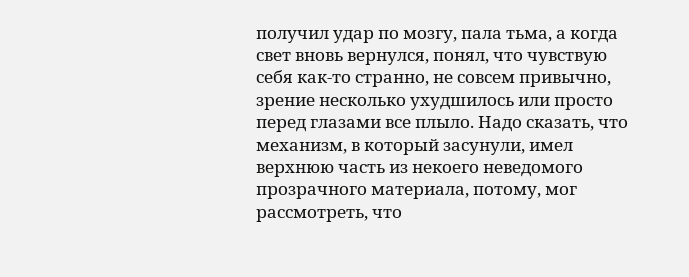получил удар по мозгу, пала тьма, а когда свет вновь вернулся, понял, что чувствую себя как-то странно, не совсем привычно, зрение несколько ухудшилось или просто перед глазами все плыло. Надо сказать, что механизм, в который засунули, имел верхнюю часть из некоего неведомого прозрачного материала, потому, мог рассмотреть, что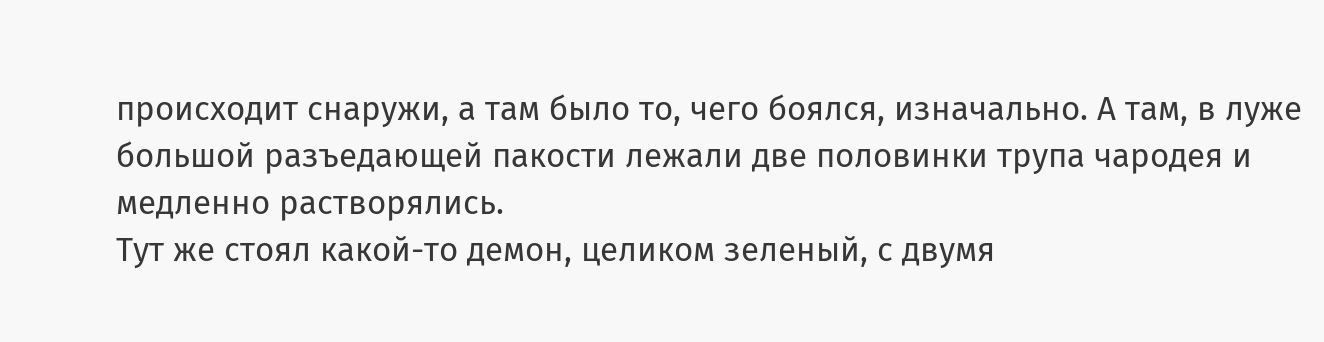происходит снаружи, а там было то, чего боялся, изначально. А там, в луже большой разъедающей пакости лежали две половинки трупа чародея и медленно растворялись.
Тут же стоял какой-то демон, целиком зеленый, с двумя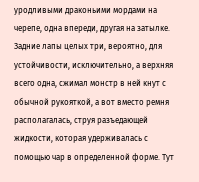уродливыми драконьими мордами на черепе, одна впереди, другая на затылке. Задние лапы целых три, вероятно, для устойчивости, исключительно, а верхняя всего одна, сжимал монстр в ней кнут с обычной рукояткой, а вот вместо ремня располагалась, струя разъедающей жидкости, которая удерживалась с помощью чар в определенной форме. Тут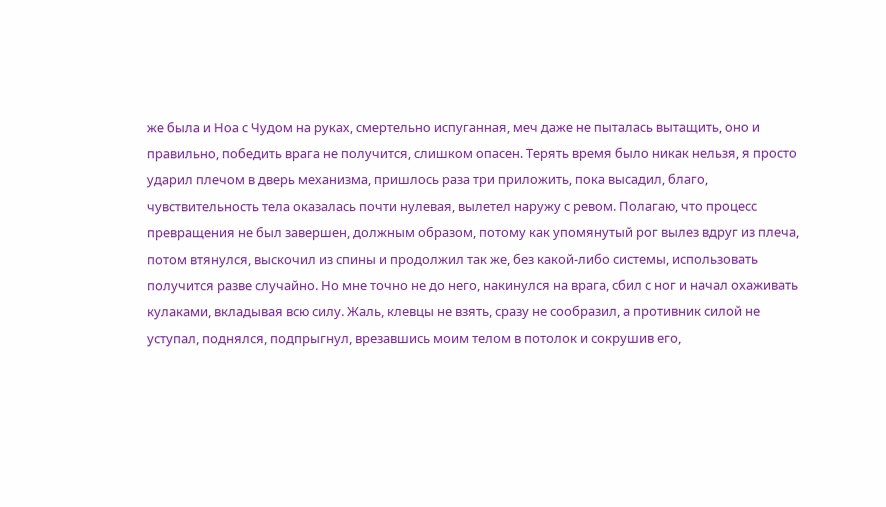же была и Ноа с Чудом на руках, смертельно испуганная, меч даже не пыталась вытащить, оно и правильно, победить врага не получится, слишком опасен. Терять время было никак нельзя, я просто ударил плечом в дверь механизма, пришлось раза три приложить, пока высадил, благо, чувствительность тела оказалась почти нулевая, вылетел наружу с ревом. Полагаю, что процесс превращения не был завершен, должным образом, потому как упомянутый рог вылез вдруг из плеча, потом втянулся, выскочил из спины и продолжил так же, без какой-либо системы, использовать получится разве случайно. Но мне точно не до него, накинулся на врага, сбил с ног и начал охаживать кулаками, вкладывая всю силу. Жаль, клевцы не взять, сразу не сообразил, а противник силой не уступал, поднялся, подпрыгнул, врезавшись моим телом в потолок и сокрушив его,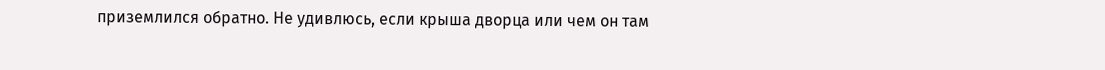приземлился обратно. Не удивлюсь, если крыша дворца или чем он там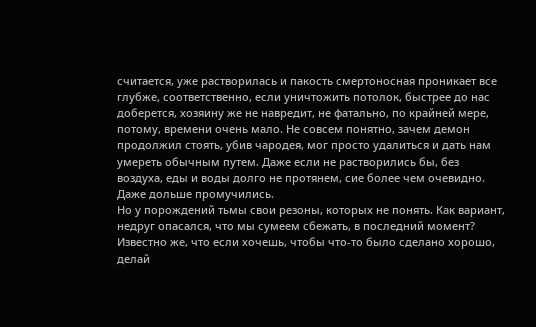считается, уже растворилась и пакость смертоносная проникает все глубже, соответственно, если уничтожить потолок, быстрее до нас доберется, хозяину же не навредит, не фатально, по крайней мере, потому, времени очень мало. Не совсем понятно, зачем демон продолжил стоять, убив чародея, мог просто удалиться и дать нам умереть обычным путем. Даже если не растворились бы, без воздуха, еды и воды долго не протянем, сие более чем очевидно. Даже дольше промучились.
Но у порождений тьмы свои резоны, которых не понять. Как вариант, недруг опасался, что мы сумеем сбежать, в последний момент? Известно же, что если хочешь, чтобы что-то было сделано хорошо, делай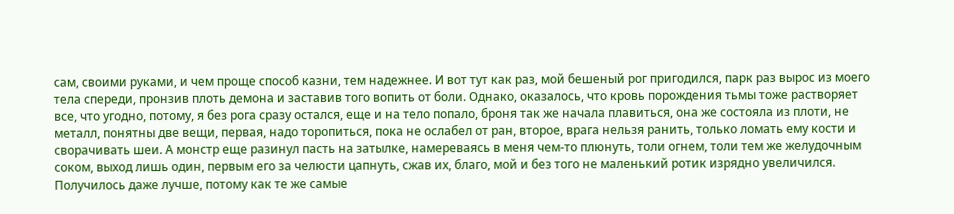сам, своими руками, и чем проще способ казни, тем надежнее. И вот тут как раз, мой бешеный рог пригодился, парк раз вырос из моего тела спереди, пронзив плоть демона и заставив того вопить от боли. Однако, оказалось, что кровь порождения тьмы тоже растворяет все, что угодно, потому, я без рога сразу остался, еще и на тело попало, броня так же начала плавиться, она же состояла из плоти, не металл, понятны две вещи, первая, надо торопиться, пока не ослабел от ран, второе, врага нельзя ранить, только ломать ему кости и сворачивать шеи. А монстр еще разинул пасть на затылке, намереваясь в меня чем-то плюнуть, толи огнем, толи тем же желудочным соком, выход лишь один, первым его за челюсти цапнуть, сжав их, благо, мой и без того не маленький ротик изрядно увеличился. Получилось даже лучше, потому как те же самые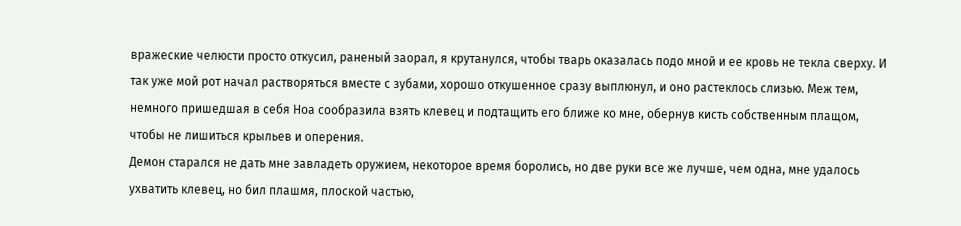вражеские челюсти просто откусил, раненый заорал, я крутанулся, чтобы тварь оказалась подо мной и ее кровь не текла сверху. И так уже мой рот начал растворяться вместе с зубами, хорошо откушенное сразу выплюнул, и оно растеклось слизью. Меж тем, немного пришедшая в себя Ноа сообразила взять клевец и подтащить его ближе ко мне, обернув кисть собственным плащом, чтобы не лишиться крыльев и оперения.
Демон старался не дать мне завладеть оружием, некоторое время боролись, но две руки все же лучше, чем одна, мне удалось ухватить клевец, но бил плашмя, плоской частью,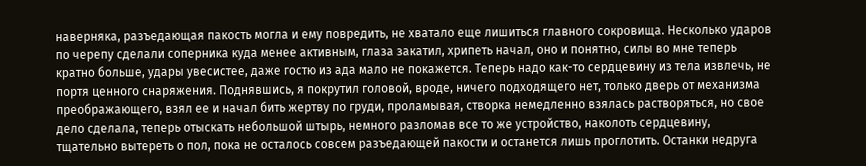наверняка, разъедающая пакость могла и ему повредить, не хватало еще лишиться главного сокровища. Несколько ударов по черепу сделали соперника куда менее активным, глаза закатил, хрипеть начал, оно и понятно, силы во мне теперь кратно больше, удары увесистее, даже гостю из ада мало не покажется. Теперь надо как-то сердцевину из тела извлечь, не портя ценного снаряжения. Поднявшись, я покрутил головой, вроде, ничего подходящего нет, только дверь от механизма преображающего, взял ее и начал бить жертву по груди, проламывая, створка немедленно взялась растворяться, но свое дело сделала, теперь отыскать небольшой штырь, немного разломав все то же устройство, наколоть сердцевину, тщательно вытереть о пол, пока не осталось совсем разъедающей пакости и останется лишь проглотить. Останки недруга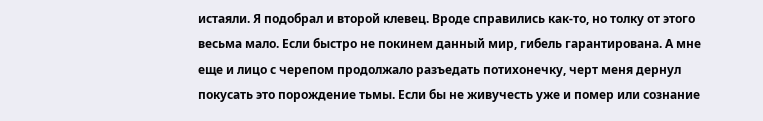истаяли. Я подобрал и второй клевец. Вроде справились как-то, но толку от этого весьма мало. Если быстро не покинем данный мир, гибель гарантирована. А мне еще и лицо с черепом продолжало разъедать потихонечку, черт меня дернул покусать это порождение тьмы. Если бы не живучесть уже и помер или сознание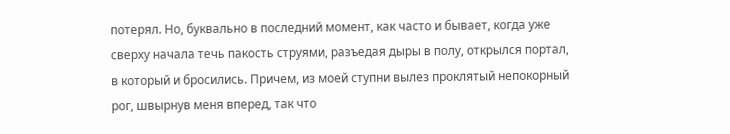потерял. Но, буквально в последний момент, как часто и бывает, когда уже сверху начала течь пакость струями, разъедая дыры в полу, открылся портал, в который и бросились. Причем, из моей ступни вылез проклятый непокорный рог, швырнув меня вперед, так что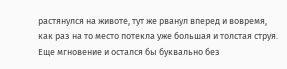растянулся на животе, тут же рванул вперед и вовремя, как раз на то место потекла уже большая и толстая струя. Еще мгновение и остался бы буквально без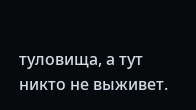туловища, а тут никто не выживет.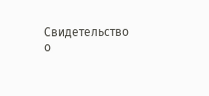Свидетельство о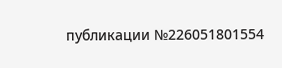публикации №226051801554